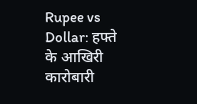Rupee vs Dollar: हफ्ते के आखिरी कारोबारी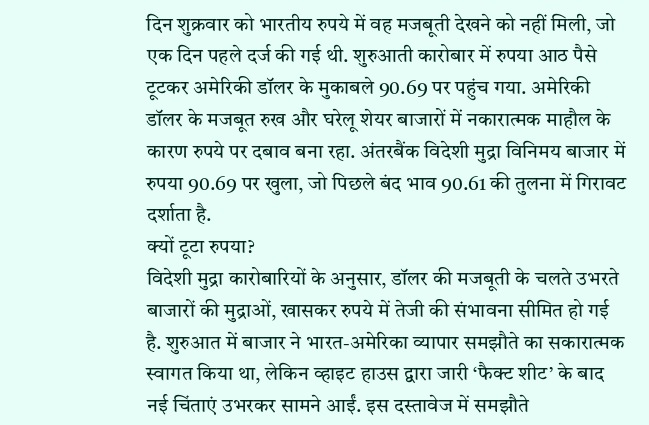दिन शुक्रवार को भारतीय रुपये में वह मजबूती देखने को नहीं मिली, जो एक दिन पहले दर्ज की गई थी. शुरुआती कारोबार में रुपया आठ पैसे टूटकर अमेरिकी डॉलर के मुकाबले 90.69 पर पहुंच गया. अमेरिकी डॉलर के मजबूत रुख और घरेलू शेयर बाजारों में नकारात्मक माहौल के कारण रुपये पर दबाव बना रहा. अंतरबैंक विदेशी मुद्रा विनिमय बाजार में रुपया 90.69 पर खुला, जो पिछले बंद भाव 90.61 की तुलना में गिरावट दर्शाता है.
क्यों टूटा रुपया?
विदेशी मुद्रा कारोबारियों के अनुसार, डॉलर की मजबूती के चलते उभरते बाजारों की मुद्राओं, खासकर रुपये में तेजी की संभावना सीमित हो गई है. शुरुआत में बाजार ने भारत-अमेरिका व्यापार समझौते का सकारात्मक स्वागत किया था, लेकिन व्हाइट हाउस द्वारा जारी ‘फैक्ट शीट’ के बाद नई चिंताएं उभरकर सामने आईं. इस दस्तावेज में समझौते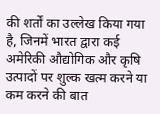की शर्तों का उल्लेख किया गया है, जिनमें भारत द्वारा कई अमेरिकी औद्योगिक और कृषि उत्पादों पर शुल्क खत्म करने या कम करने की बात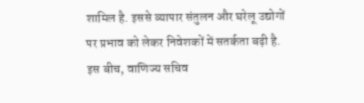शामिल है. इससे व्यापार संतुलन और घरेलू उद्योगों पर प्रभाव को लेकर निवेशकों में सतर्कता बढ़ी है.
इस बीच, वाणिज्य सचिव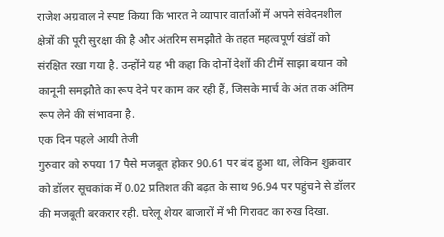राजेश अग्रवाल ने स्पष्ट किया कि भारत ने व्यापार वार्ताओं में अपने संवेदनशील क्षेत्रों की पूरी सुरक्षा की है और अंतरिम समझौते के तहत महत्वपूर्ण खंडों को संरक्षित रखा गया है. उन्होंने यह भी कहा कि दोनों देशों की टीमें साझा बयान को कानूनी समझौते का रूप देने पर काम कर रही हैं, जिसके मार्च के अंत तक अंतिम रूप लेने की संभावना है.
एक दिन पहले आयी तेजी
गुरुवार को रुपया 17 पैसे मजबूत होकर 90.61 पर बंद हुआ था, लेकिन शुक्रवार को डॉलर सूचकांक में 0.02 प्रतिशत की बढ़त के साथ 96.94 पर पहुंचने से डॉलर की मजबूती बरकरार रही. घरेलू शेयर बाजारों में भी गिरावट का रुख दिखा.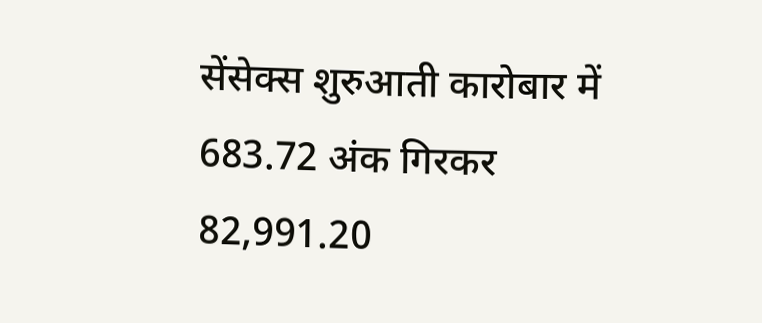सेंसेक्स शुरुआती कारोबार में 683.72 अंक गिरकर 82,991.20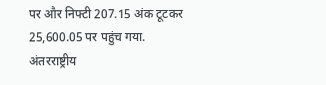पर और निफ्टी 207.15 अंक टूटकर 25,600.05 पर पहुंच गया.
अंतरराष्ट्रीय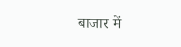बाजार में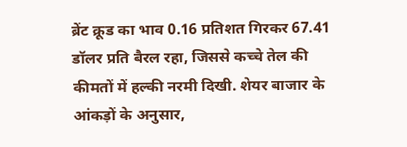ब्रेंट क्रूड का भाव 0.16 प्रतिशत गिरकर 67.41 डॉलर प्रति बैरल रहा, जिससे कच्चे तेल की कीमतों में हल्की नरमी दिखी. शेयर बाजार के आंकड़ों के अनुसार,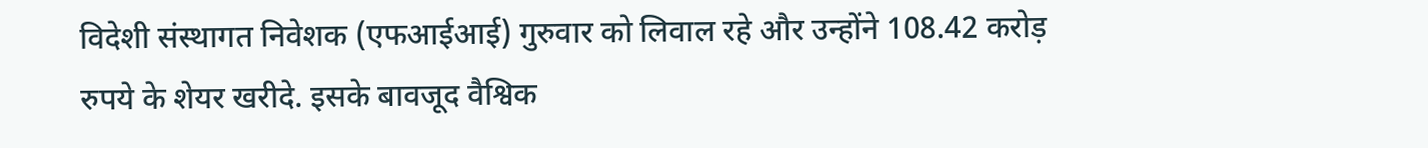विदेशी संस्थागत निवेशक (एफआईआई) गुरुवार को लिवाल रहे और उन्होंने 108.42 करोड़ रुपये के शेयर खरीदे. इसके बावजूद वैश्विक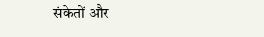संकेतों और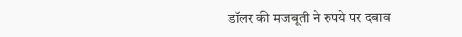डॉलर की मजबूती ने रुपये पर दबाव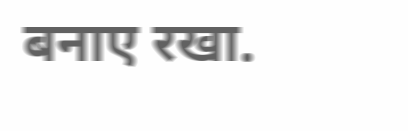बनाए रखा.